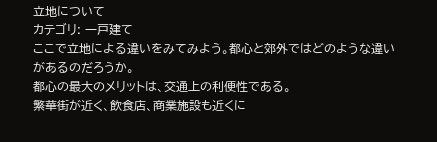立地について
カテゴリ: 一戸建て
ここで立地による違いをみてみよう。都心と郊外ではどのような違いがあるのだろうか。
都心の最大のメリットは、交通上の利便性である。
繁華街が近く、飲食店、商業施設も近くに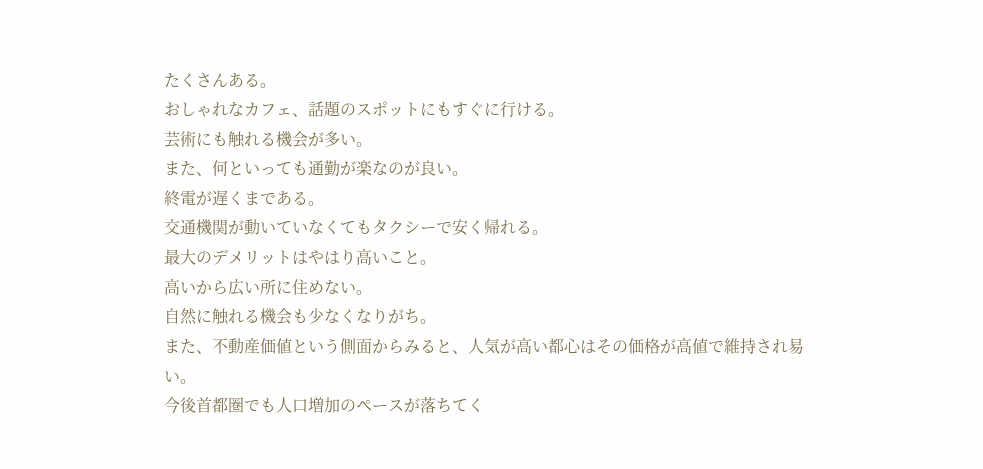たくさんある。
おしゃれなカフェ、話題のスポットにもすぐに行ける。
芸術にも触れる機会が多い。
また、何といっても通勤が楽なのが良い。
終電が遅くまである。
交通機関が動いていなくてもタクシーで安く帰れる。
最大のデメリットはやはり高いこと。
高いから広い所に住めない。
自然に触れる機会も少なくなりがち。
また、不動産価値という側面からみると、人気が高い都心はその価格が高値で維持され易い。
今後首都圏でも人口増加のペースが落ちてく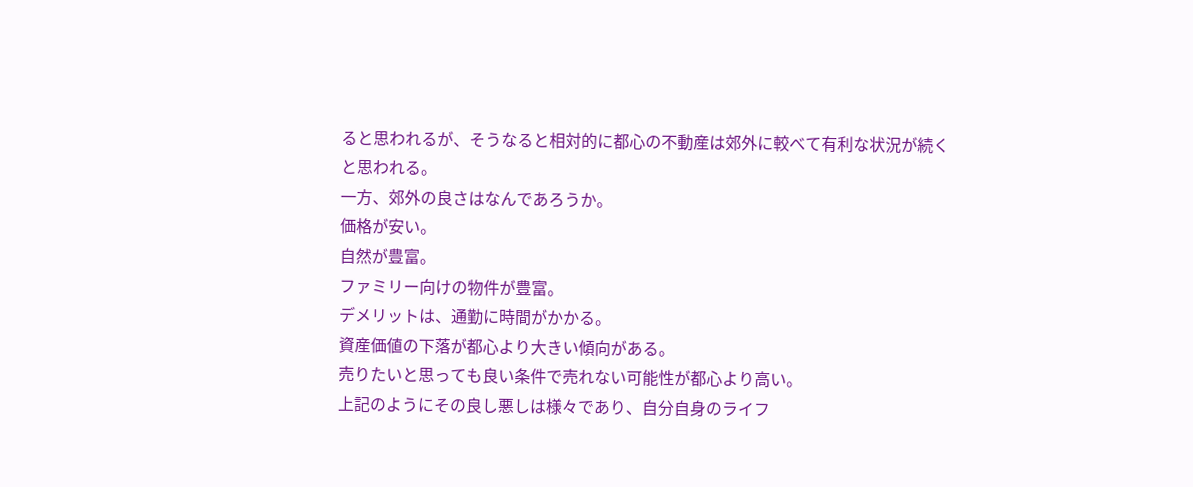ると思われるが、そうなると相対的に都心の不動産は郊外に較べて有利な状況が続くと思われる。
一方、郊外の良さはなんであろうか。
価格が安い。
自然が豊富。
ファミリー向けの物件が豊富。
デメリットは、通勤に時間がかかる。
資産価値の下落が都心より大きい傾向がある。
売りたいと思っても良い条件で売れない可能性が都心より高い。
上記のようにその良し悪しは様々であり、自分自身のライフ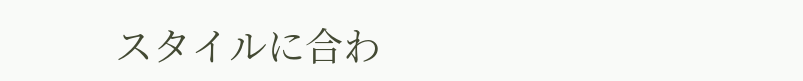スタイルに合わ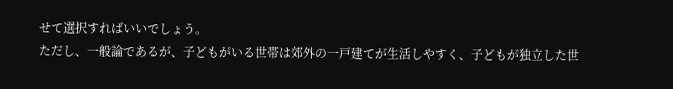せて選択すればいいでしょう。
ただし、一般論であるが、子どもがいる世帯は郊外の一戸建てが生活しやすく、子どもが独立した世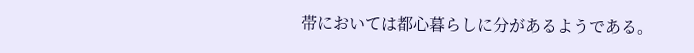帯においては都心暮らしに分があるようである。